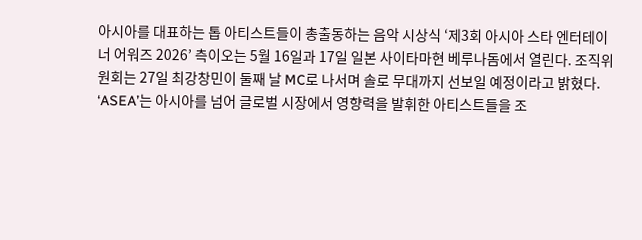아시아를 대표하는 톱 아티스트들이 총출동하는 음악 시상식 ‘제3회 아시아 스타 엔터테이너 어워즈 2026’ 측이오는 5월 16일과 17일 일본 사이타마현 베루나돔에서 열린다. 조직위원회는 27일 최강창민이 둘째 날 MC로 나서며 솔로 무대까지 선보일 예정이라고 밝혔다.
‘ASEA’는 아시아를 넘어 글로벌 시장에서 영향력을 발휘한 아티스트들을 조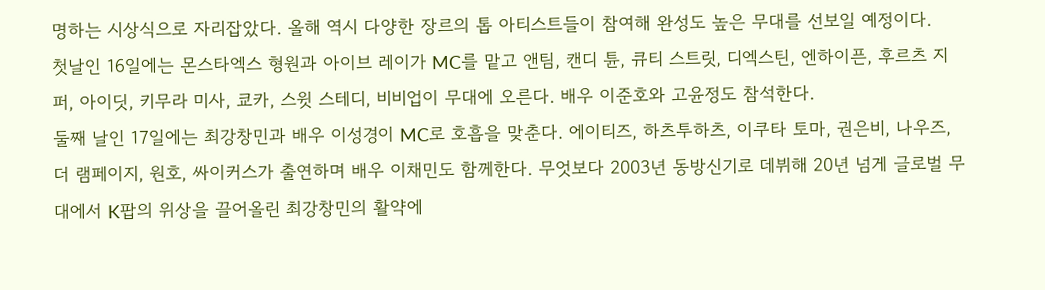명하는 시상식으로 자리잡았다. 올해 역시 다양한 장르의 톱 아티스트들이 참여해 완성도 높은 무대를 선보일 예정이다.
첫날인 16일에는 몬스타엑스 형원과 아이브 레이가 MC를 맡고 앤팀, 캔디 튠, 큐티 스트릿, 디엑스틴, 엔하이픈, 후르츠 지퍼, 아이딧, 키무라 미사, 쿄카, 스윗 스테디, 비비업이 무대에 오른다. 배우 이준호와 고윤정도 참석한다.
둘째 날인 17일에는 최강창민과 배우 이성경이 MC로 호흡을 맞춘다. 에이티즈, 하츠투하츠, 이쿠타 토마, 권은비, 나우즈, 더 램페이지, 원호, 싸이커스가 출연하며 배우 이채민도 함께한다. 무엇보다 2003년 동방신기로 데뷔해 20년 넘게 글로벌 무대에서 K팝의 위상을 끌어올린 최강창민의 활약에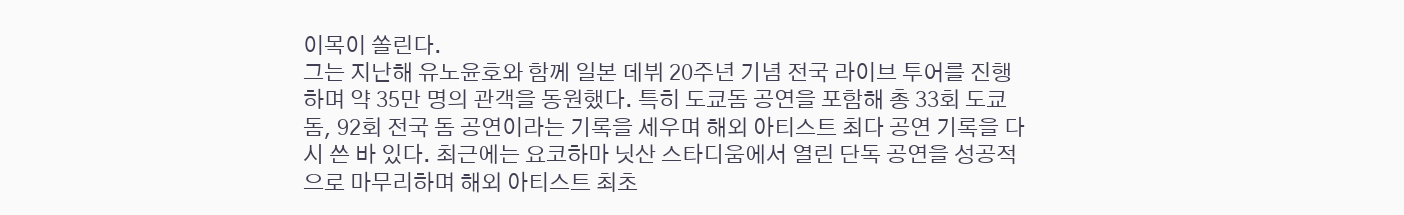이목이 쏠린다.
그는 지난해 유노윤호와 함께 일본 데뷔 20주년 기념 전국 라이브 투어를 진행하며 약 35만 명의 관객을 동원했다. 특히 도쿄돔 공연을 포함해 총 33회 도쿄돔, 92회 전국 돔 공연이라는 기록을 세우며 해외 아티스트 최다 공연 기록을 다시 쓴 바 있다. 최근에는 요코하마 닛산 스타디움에서 열린 단독 공연을 성공적으로 마무리하며 해외 아티스트 최초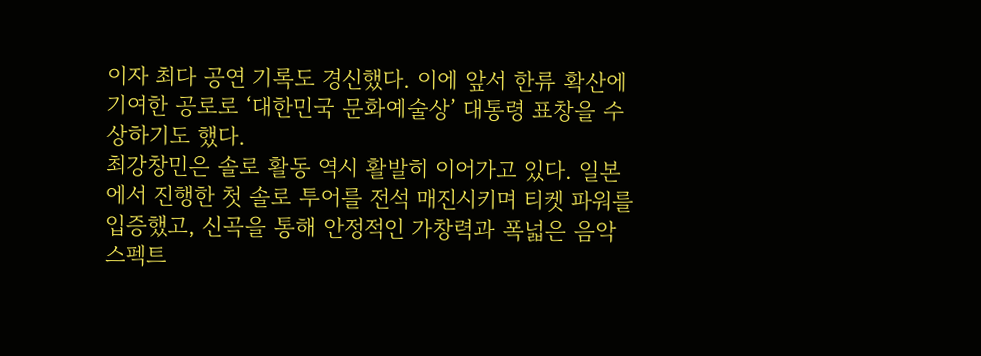이자 최다 공연 기록도 경신했다. 이에 앞서 한류 확산에 기여한 공로로 ‘대한민국 문화예술상’ 대통령 표창을 수상하기도 했다.
최강창민은 솔로 활동 역시 활발히 이어가고 있다. 일본에서 진행한 첫 솔로 투어를 전석 매진시키며 티켓 파워를 입증했고, 신곡을 통해 안정적인 가창력과 폭넓은 음악 스펙트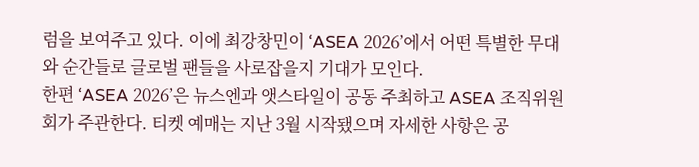럼을 보여주고 있다. 이에 최강창민이 ‘ASEA 2026’에서 어떤 특별한 무대와 순간들로 글로벌 팬들을 사로잡을지 기대가 모인다.
한편 ‘ASEA 2026’은 뉴스엔과 앳스타일이 공동 주최하고 ASEA 조직위원회가 주관한다. 티켓 예매는 지난 3월 시작됐으며 자세한 사항은 공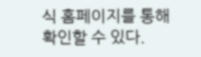식 홈페이지를 통해 확인할 수 있다.